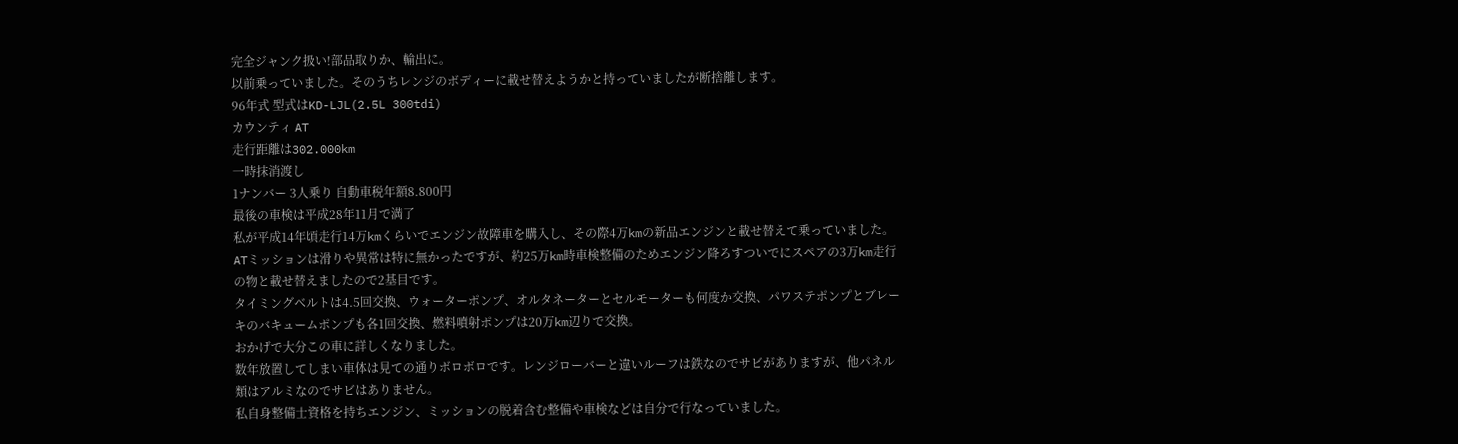完全ジャンク扱い!部品取りか、輸出に。
以前乗っていました。そのうちレンジのボディーに載せ替えようかと持っていましたが断捨離します。
96年式 型式はKD-LJL(2.5L 300tdi)
カウンティ AT
走行距離は302.000km
一時抹消渡し
1ナンバー 3人乗り 自動車税年額8.800円
最後の車検は平成28年11月で満了
私が平成14年頃走行14万kmくらいでエンジン故障車を購入し、その際4万kmの新品エンジンと載せ替えて乗っていました。
ATミッションは滑りや異常は特に無かったですが、約25万km時車検整備のためエンジン降ろすついでにスペアの3万km走行の物と載せ替えましたので2基目です。
タイミングベルトは4.5回交換、ウォーターポンプ、オルタネーターとセルモーターも何度か交換、パワステポンプとブレーキのバキュームポンプも各1回交換、燃料噴射ポンプは20万km辺りで交換。
おかげで大分この車に詳しくなりました。
数年放置してしまい車体は見ての通りボロボロです。レンジローバーと違いルーフは鉄なのでサビがありますが、他パネル類はアルミなのでサビはありません。
私自身整備士資格を持ちエンジン、ミッションの脱着含む整備や車検などは自分で行なっていました。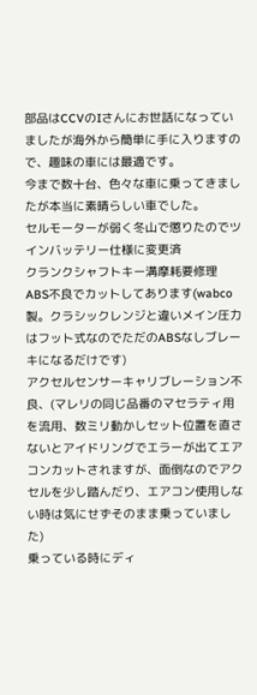部品はCCVのIさんにお世話になっていましたが海外から簡単に手に入りますので、趣味の車には最適です。
今まで数十台、色々な車に乗ってきましたが本当に素晴らしい車でした。
セルモーターが弱く冬山で懲りたのでツインバッテリー仕様に変更済
クランクシャフトキー溝摩耗要修理
ABS不良でカットしてあります(wabco製。クラシックレンジと違いメイン圧力はフット式なのでただのABSなしブレーキになるだけです)
アクセルセンサーキャリブレーション不良、(マレリの同じ品番のマセラティ用を流用、数ミリ動かしセット位置を直さないとアイドリングでエラーが出てエアコンカットされますが、面倒なのでアクセルを少し踏んだり、エアコン使用しない時は気にせずそのまま乗っていました)
乗っている時にディ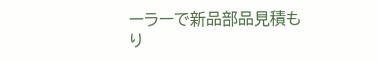ーラーで新品部品見積もり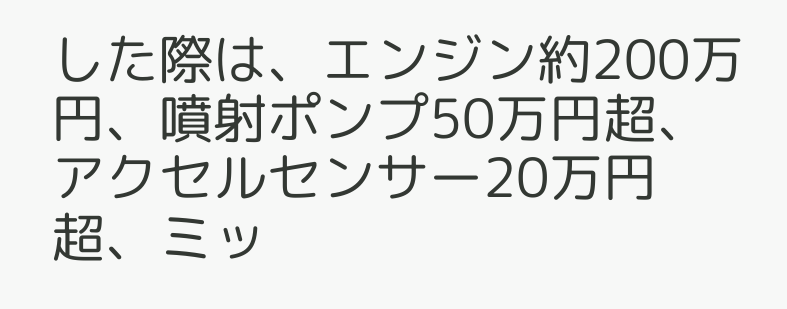した際は、エンジン約200万円、噴射ポンプ50万円超、アクセルセンサー20万円超、ミッ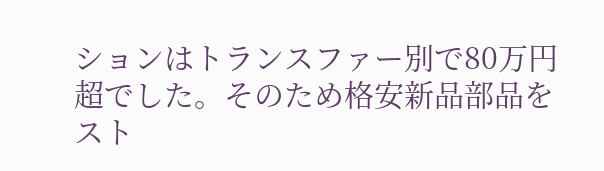ションはトランスファー別で80万円超でした。そのため格安新品部品をスト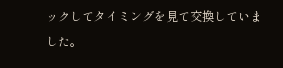ックしてタイミングを見て交換していました。